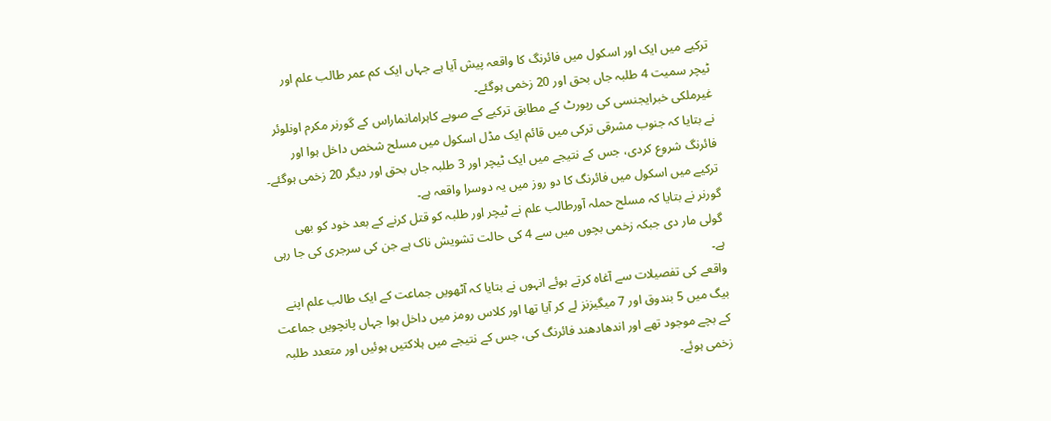ترکیے میں ایک اور اسکول میں فائرنگ کا واقعہ پیش آیا ہے جہاں ایک کم عمر طالب علم اور ٹیچر سمیت 4 طلبہ جاں بحق اور 20 زخمی ہوگئے۔
غیرملکی خبرایجنسی کی رپورٹ کے مطابق ترکیے کے صوبے کاہرامانماراس کے گورنر مکرم اونلوئر نے بتایا کہ جنوب مشرقی ترکی میں قائم ایک مڈل اسکول میں مسلح شخص داخل ہوا اور فائرنگ شروع کردی، جس کے نتیجے میں ایک ٹیچر اور 3 طلبہ جاں بحق اور دیگر 20 زخمی ہوگئے۔
ترکیے میں اسکول میں فائرنگ کا دو روز میں یہ دوسرا واقعہ ہے۔
گورنر نے بتایا کہ مسلح حملہ آورطالب علم نے ٹیچر اور طلبہ کو قتل کرنے کے بعد خود کو بھی گولی مار دی جبکہ زخمی بچوں میں سے 4 کی حالت تشویش ناک ہے جن کی سرجری کی جا رہی ہے۔
واقعے کی تفصیلات سے آغاہ کرتے ہوئے انہوں نے بتایا کہ آٹھویں جماعت کے ایک طالب علم اپنے بیگ میں 5 بندوق اور 7 میگیزنز لے کر آیا تھا اور کلاس رومز میں داخل ہوا جہاں پانچویں جماعت کے بچے موجود تھے اور اندھادھند فائرنگ کی، جس کے نتیجے میں ہلاکتیں ہوئیں اور متعدد طلبہ زخمی ہوئے۔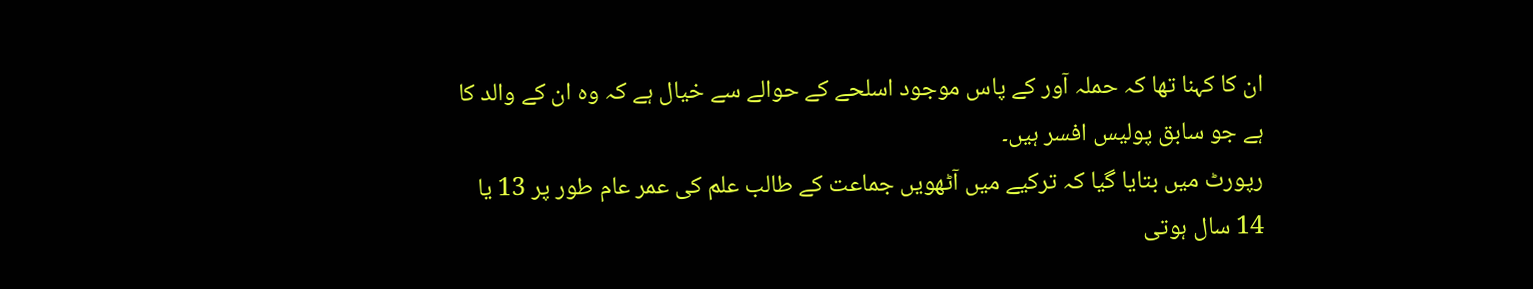ان کا کہنا تھا کہ حملہ آور کے پاس موجود اسلحے کے حوالے سے خیال ہے کہ وہ ان کے والد کا ہے جو سابق پولیس افسر ہیں۔
رپورٹ میں بتایا گیا کہ ترکیے میں آٹھویں جماعت کے طالب علم کی عمر عام طور پر 13 یا 14 سال ہوتی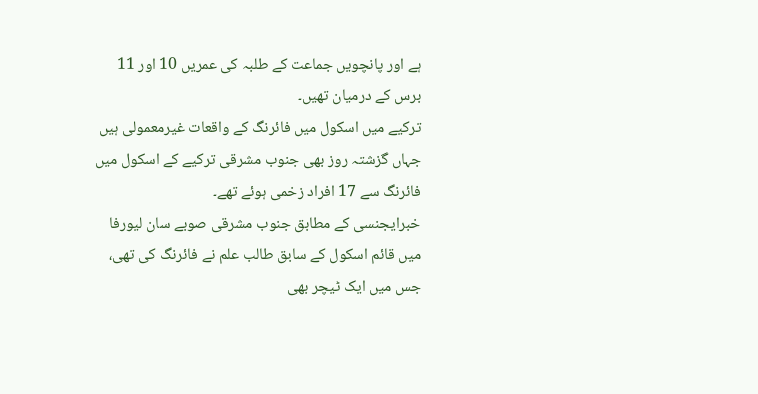ہے اور پانچویں جماعت کے طلبہ کی عمریں 10 اور 11 برس کے درمیان تھیں۔
ترکیے میں اسکول میں فائرنگ کے واقعات غیرمعمولی ہیں جہاں گزشتہ روز بھی جنوب مشرقی ترکیے کے اسکول میں فائرنگ سے 17 افراد زخمی ہوئے تھے۔
خبرایجنسی کے مطابق جنوب مشرقی صوبے سان لیورفا میں قائم اسکول کے سابق طالب علم نے فائرنگ کی تھی، جس میں ایک ٹیچر بھی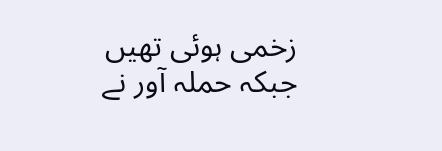زخمی ہوئی تھیں جبکہ حملہ آور نے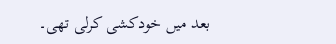بعد میں خودکشی کرلی تھی۔